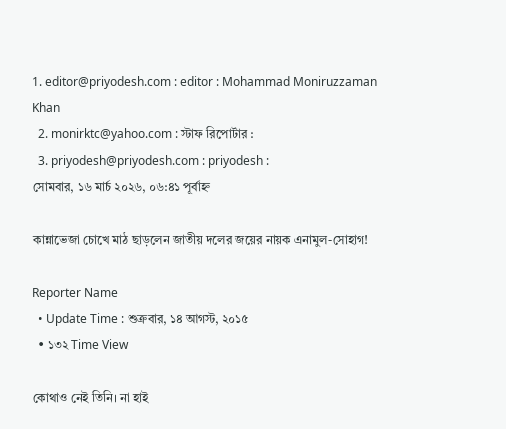1. editor@priyodesh.com : editor : Mohammad Moniruzzaman Khan
  2. monirktc@yahoo.com : স্টাফ রিপোর্টার :
  3. priyodesh@priyodesh.com : priyodesh :
সোমবার, ১৬ মার্চ ২০২৬, ০৬:৪১ পূর্বাহ্ন

কান্নাভেজা চোখে মাঠ ছাড়লেন জাতীয় দলের জয়ের নায়ক এনামুল-সোহাগ!

Reporter Name
  • Update Time : শুক্রবার, ১৪ আগস্ট, ২০১৫
  • ১৩২ Time View

কোথাও নেই তিনি। না হাই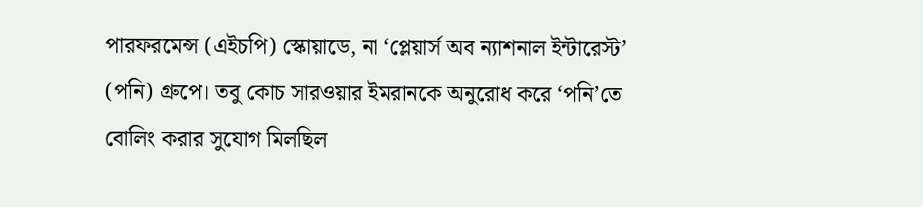পারফরমেন্স (এইচপি) স্কোয়াডে, না ‘প্লেয়ার্স অব ন্যাশনাল ইন্টারেস্ট’ (পনি) গ্রুপে। তবু কোচ সারওয়ার ইমরানকে অনুরোধ করে ‘পনি’তে বোলিং করার সুযোগ মিলছিল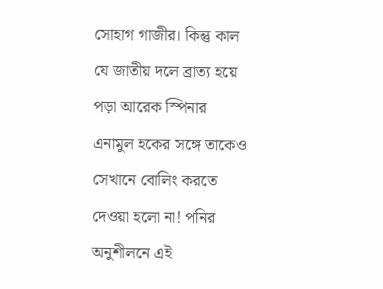সোহাগ গাজীর। কিন্তু কাল যে জাতীয় দলে ব্রাত্য হয়ে পড়া আরেক স্পিনার এনামুল হকের সঙ্গে তাকেও সেখানে বোলিং করতে দেওয়া হলো না! পনির অনুশীলনে এই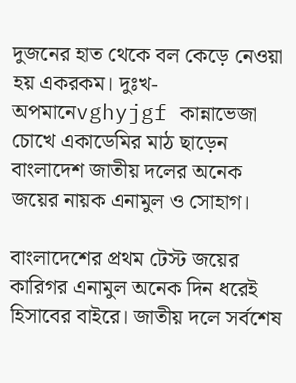দুজনের হাত থেকে বল কেড়ে নেওয়া হয় একরকম। দুঃখ-অপমানেvghyjgf কান্নাভেজা চোখে একাডেমির মাঠ ছাড়েন বাংলাদেশ জাতীয় দলের অনেক জয়ের নায়ক এনামুল ও সোহাগ।

বাংলাদেশের প্রথম টেস্ট জয়ের কারিগর এনামুল অনেক দিন ধরেই হিসাবের বাইরে। জাতীয় দলে সর্বশেষ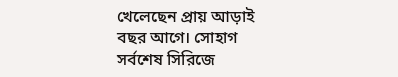খেলেছেন প্রায় আড়াই বছর আগে। সোহাগ সর্বশেষ সিরিজে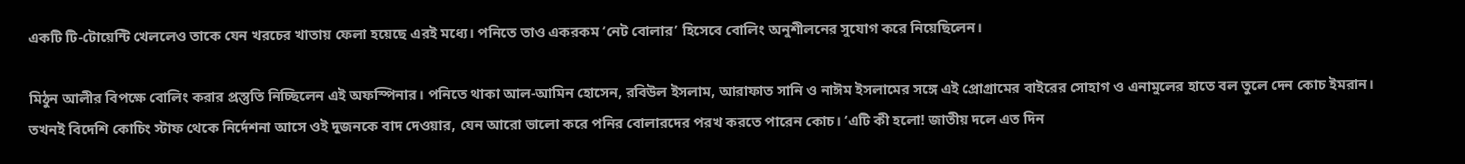একটি টি-টোয়েন্টি খেললেও তাকে যেন খরচের খাতায় ফেলা হয়েছে এরই মধ্যে। পনিতে তাও একরকম ‘নেট বোলার’ হিসেবে বোলিং অনুশীলনের সুযোগ করে নিয়েছিলেন।

মিঠুন আলীর বিপক্ষে বোলিং করার প্রস্তুতি নিচ্ছিলেন এই অফস্পিনার। পনিতে থাকা আল-আমিন হোসেন, রবিউল ইসলাম, আরাফাত সানি ও নাঈম ইসলামের সঙ্গে এই প্রোগ্রামের বাইরের সোহাগ ও এনামুলের হাতে বল তুলে দেন কোচ ইমরান। তখনই বিদেশি কোচিং স্টাফ থেকে নির্দেশনা আসে ওই দুজনকে বাদ দেওয়ার, যেন আরো ভালো করে পনির বোলারদের পরখ করতে পারেন কোচ। ‘এটি কী হলো! জাতীয় দলে এত দিন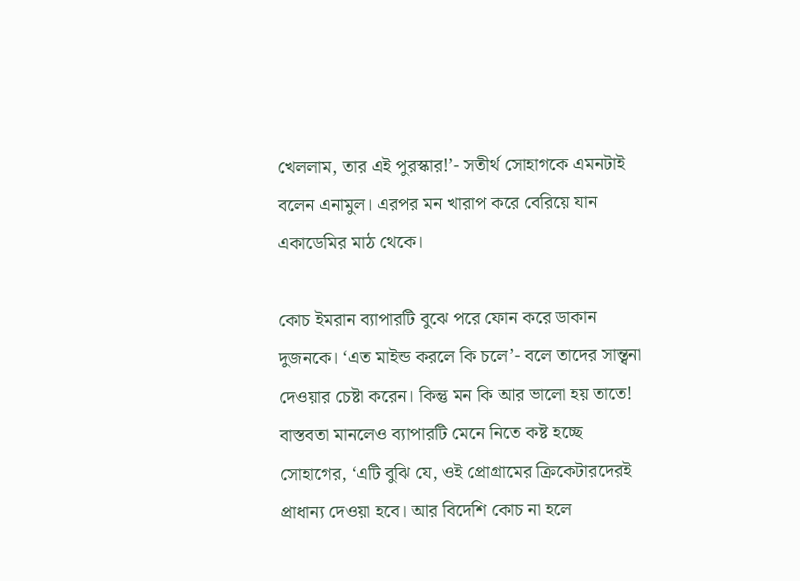খেললাম, তার এই পুরস্কার!’- সতীর্থ সোহাগকে এমনটাই বলেন এনামুল। এরপর মন খারাপ করে বেরিয়ে যান একাডেমির মাঠ থেকে।

কোচ ইমরান ব্যাপারটি বুঝে পরে ফোন করে ডাকান দুজনকে। ‘এত মাইন্ড করলে কি চলে’- বলে তাদের সান্ত্বনা দেওয়ার চেষ্টা করেন। কিন্তু মন কি আর ভালো হয় তাতে! বাস্তবতা মানলেও ব্যাপারটি মেনে নিতে কষ্ট হচ্ছে সোহাগের, ‘এটি বুঝি যে, ওই প্রোগ্রামের ক্রিকেটারদেরই প্রাধান্য দেওয়া হবে। আর বিদেশি কোচ না হলে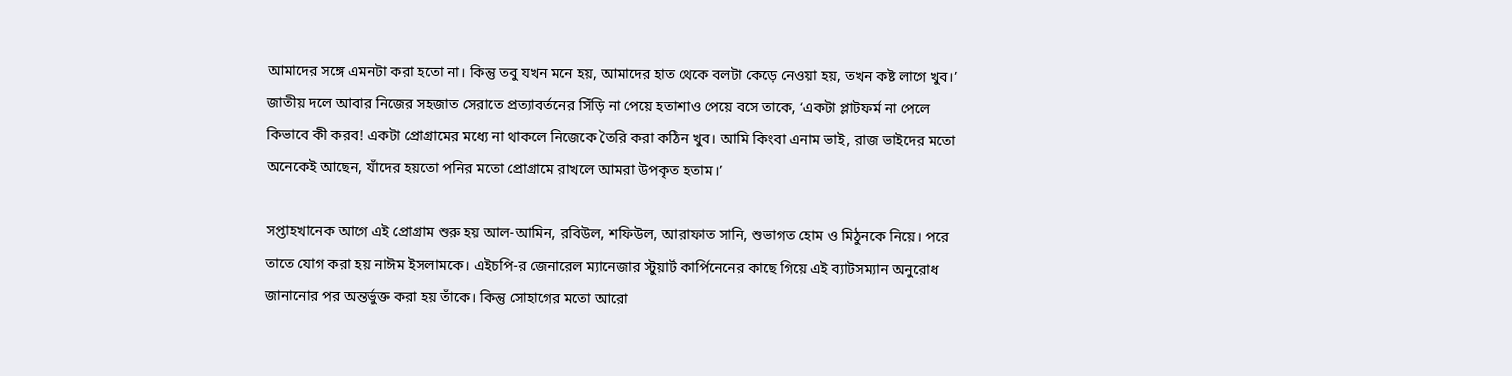আমাদের সঙ্গে এমনটা করা হতো না। কিন্তু তবু যখন মনে হয়, আমাদের হাত থেকে বলটা কেড়ে নেওয়া হয়, তখন কষ্ট লাগে খুব।’ জাতীয় দলে আবার নিজের সহজাত সেরাতে প্রত্যাবর্তনের সিঁড়ি না পেয়ে হতাশাও পেয়ে বসে তাকে, ‘একটা প্লাটফর্ম না পেলে কিভাবে কী করব! একটা প্রোগ্রামের মধ্যে না থাকলে নিজেকে তৈরি করা কঠিন খুব। আমি কিংবা এনাম ভাই, রাজ ভাইদের মতো অনেকেই আছেন, যাঁদের হয়তো পনির মতো প্রোগ্রামে রাখলে আমরা উপকৃত হতাম।’

সপ্তাহখানেক আগে এই প্রোগ্রাম শুরু হয় আল-আমিন, রবিউল, শফিউল, আরাফাত সানি, শুভাগত হোম ও মিঠুনকে নিয়ে। পরে তাতে যোগ করা হয় নাঈম ইসলামকে। এইচপি-র জেনারেল ম্যানেজার স্টুয়ার্ট কার্পিনেনের কাছে গিয়ে এই ব্যাটসম্যান অনুরোধ জানানোর পর অন্তর্ভুক্ত করা হয় তাঁকে। কিন্তু সোহাগের মতো আরো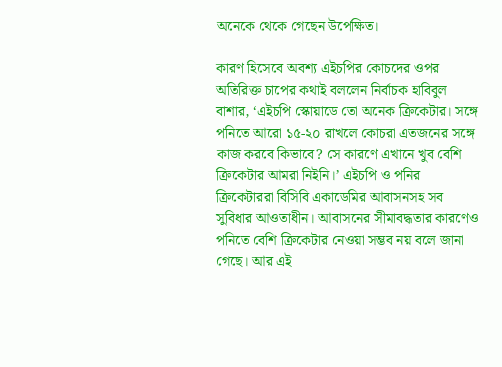অনেকে থেকে গেছেন উপেক্ষিত।

কারণ হিসেবে অবশ্য এইচপির কোচদের ওপর অতিরিক্ত চাপের কথাই বললেন নির্বাচক হাবিবুল বাশার, ‘এইচপি স্কোয়াডে তো অনেক ক্রিকেটার। সঙ্গে পনিতে আরো ১৫-২০ রাখলে কোচরা এতজনের সঙ্গে কাজ করবে কিভাবে? সে কারণে এখানে খুব বেশি ক্রিকেটার আমরা নিইনি।’ এইচপি ও পনির ক্রিকেটাররা বিসিবি একাডেমির আবাসনসহ সব সুবিধার আওতাধীন। আবাসনের সীমাবদ্ধতার কারণেও পনিতে বেশি ক্রিকেটার নেওয়া সম্ভব নয় বলে জানা গেছে। আর এই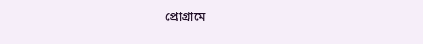প্রোগ্রামে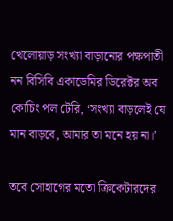খেলোয়াড় সংখ্যা বাড়ানোর পক্ষপাতী নন বিসিবি একাডেমির ডিরেক্টর অব কোচিং পল টেরি, ‘সংখ্যা বাড়লেই যে মান বাড়বে, আমার তা মনে হয় না।’

তবে সোহাগের মতো ক্রিকেটারদের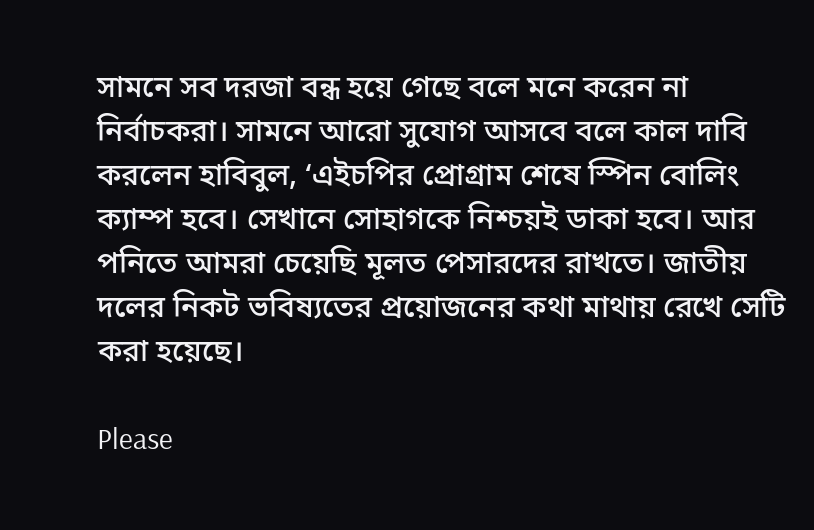সামনে সব দরজা বন্ধ হয়ে গেছে বলে মনে করেন না নির্বাচকরা। সামনে আরো সুযোগ আসবে বলে কাল দাবি করলেন হাবিবুল, ‘এইচপির প্রোগ্রাম শেষে স্পিন বোলিং ক্যাম্প হবে। সেখানে সোহাগকে নিশ্চয়ই ডাকা হবে। আর পনিতে আমরা চেয়েছি মূলত পেসারদের রাখতে। জাতীয় দলের নিকট ভবিষ্যতের প্রয়োজনের কথা মাথায় রেখে সেটি করা হয়েছে।

Please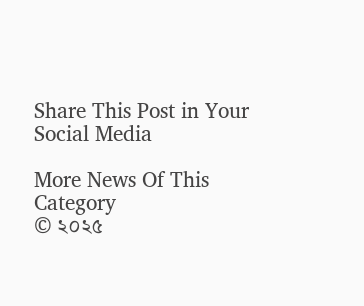Share This Post in Your Social Media

More News Of This Category
© ২০২৫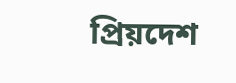প্রিয়দেশ